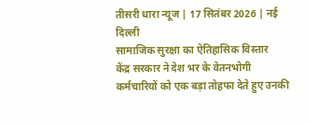तीसरी धारा न्यूज | 17 सितंबर 2026 | नई दिल्ली
सामाजिक सुरक्षा का ऐतिहासिक विस्तार
केंद्र सरकार ने देश भर के वेतनभोगी कर्मचारियों को एक बड़ा तोहफा देते हुए उनकी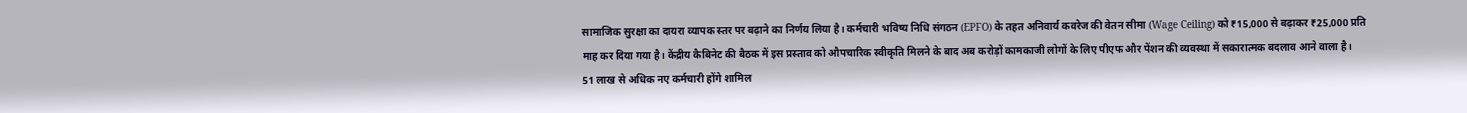सामाजिक सुरक्षा का दायरा व्यापक स्तर पर बढ़ाने का निर्णय लिया है। कर्मचारी भविष्य निधि संगठन (EPFO) के तहत अनिवार्य कवरेज की वेतन सीमा (Wage Ceiling) को ₹15,000 से बढ़ाकर ₹25,000 प्रति माह कर दिया गया है। केंद्रीय कैबिनेट की बैठक में इस प्रस्ताव को औपचारिक स्वीकृति मिलने के बाद अब करोड़ों कामकाजी लोगों के लिए पीएफ और पेंशन की व्यवस्था में सकारात्मक बदलाव आने वाला है।
51 लाख से अधिक नए कर्मचारी होंगे शामिल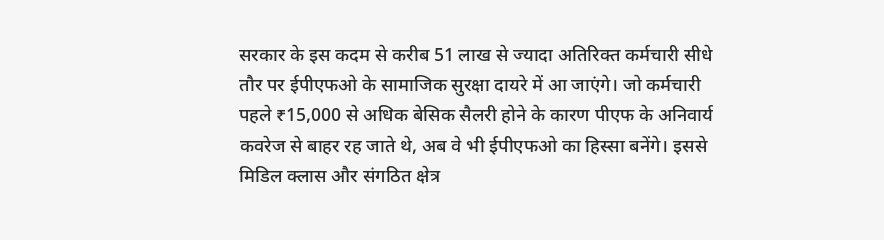सरकार के इस कदम से करीब 51 लाख से ज्यादा अतिरिक्त कर्मचारी सीधे तौर पर ईपीएफओ के सामाजिक सुरक्षा दायरे में आ जाएंगे। जो कर्मचारी पहले ₹15,000 से अधिक बेसिक सैलरी होने के कारण पीएफ के अनिवार्य कवरेज से बाहर रह जाते थे, अब वे भी ईपीएफओ का हिस्सा बनेंगे। इससे मिडिल क्लास और संगठित क्षेत्र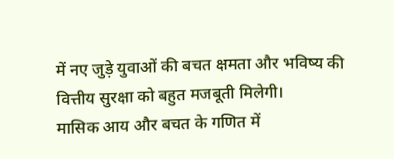में नए जुड़े युवाओं की बचत क्षमता और भविष्य की वित्तीय सुरक्षा को बहुत मजबूती मिलेगी।
मासिक आय और बचत के गणित में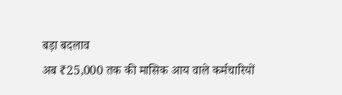बड़ा बदलाव
अब ₹25,000 तक की मासिक आय वाले कर्मचारियों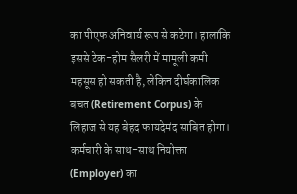का पीएफ अनिवार्य रूप से कटेगा। हालांकि इससे टेक-होम सैलरी में मामूली कमी महसूस हो सकती है, लेकिन दीर्घकालिक बचत (Retirement Corpus) के लिहाज से यह बेहद फायदेमंद साबित होगा। कर्मचारी के साथ-साथ नियोक्ता (Employer) का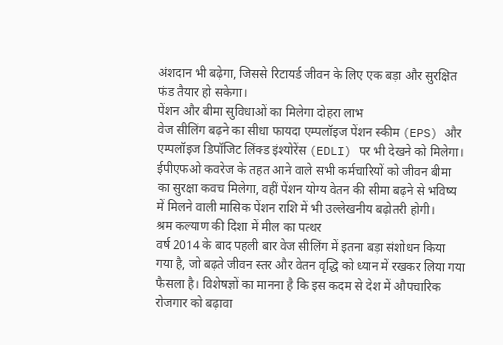अंशदान भी बढ़ेगा, जिससे रिटायर्ड जीवन के लिए एक बड़ा और सुरक्षित फंड तैयार हो सकेगा।
पेंशन और बीमा सुविधाओं का मिलेगा दोहरा लाभ
वेज सीलिंग बढ़ने का सीधा फायदा एम्पलॉइज पेंशन स्कीम (EPS) और एम्पलॉइज डिपॉजिट लिंक्ड इंश्योरेंस (EDLI) पर भी देखने को मिलेगा। ईपीएफओ कवरेज के तहत आने वाले सभी कर्मचारियों को जीवन बीमा का सुरक्षा कवच मिलेगा, वहीं पेंशन योग्य वेतन की सीमा बढ़ने से भविष्य में मिलने वाली मासिक पेंशन राशि में भी उल्लेखनीय बढ़ोतरी होगी।
श्रम कल्याण की दिशा में मील का पत्थर
वर्ष 2014 के बाद पहली बार वेज सीलिंग में इतना बड़ा संशोधन किया गया है, जो बढ़ते जीवन स्तर और वेतन वृद्धि को ध्यान में रखकर लिया गया फैसला है। विशेषज्ञों का मानना है कि इस कदम से देश में औपचारिक रोजगार को बढ़ावा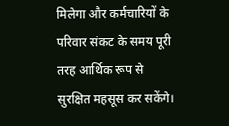मिलेगा और कर्मचारियों के परिवार संकट के समय पूरी तरह आर्थिक रूप से सुरक्षित महसूस कर सकेंगे।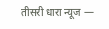तीसरी धारा न्यूज —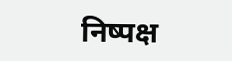निष्पक्ष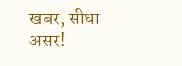खबर, सीधा असर!